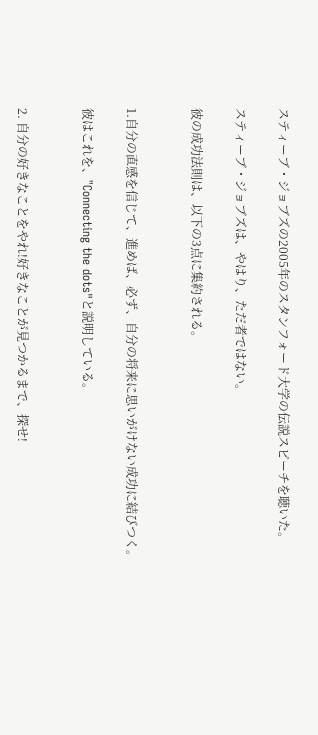スティーブ・ジョブズの2005年のスタンフォード大学の伝説スピーチを聴いた。

スティーブ・ジョブズは、やはり、ただ者ではない。

彼の成功法則は、以下の3点に集約される。


1.自分の直感を信じて、進めば、必ず、自分の将来に思いがけない成功に結びつく。

彼はこれを、"Connecting the dots"と説明している。


2. 自分の好きなことをやれ!好きなことが見つかるまで、探せ!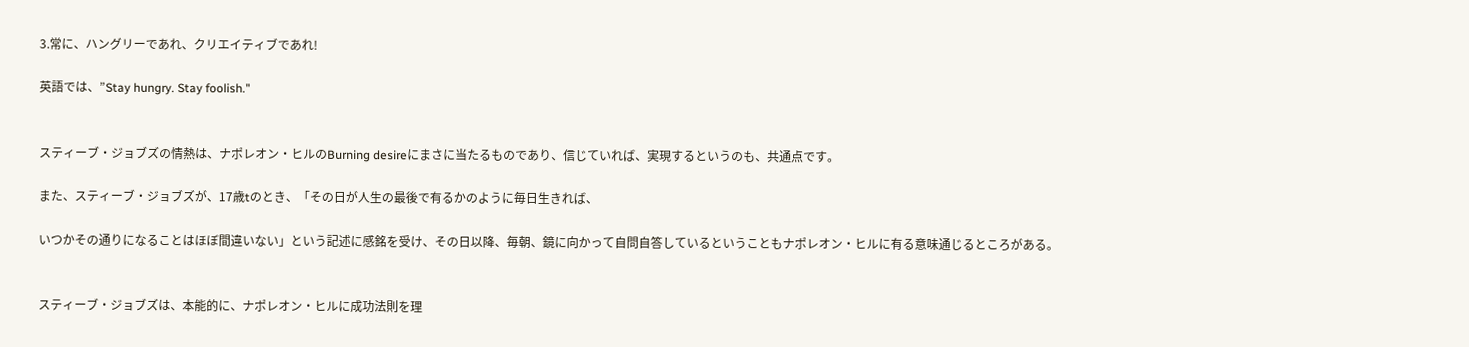3.常に、ハングリーであれ、クリエイティブであれ!

英語では、”Stay hungry. Stay foolish."


スティーブ・ジョブズの情熱は、ナポレオン・ヒルのBurning desireにまさに当たるものであり、信じていれば、実現するというのも、共通点です。

また、スティーブ・ジョブズが、17歳tのとき、「その日が人生の最後で有るかのように毎日生きれば、

いつかその通りになることはほぼ間違いない」という記述に感銘を受け、その日以降、毎朝、鏡に向かって自問自答しているということもナポレオン・ヒルに有る意味通じるところがある。


スティーブ・ジョブズは、本能的に、ナポレオン・ヒルに成功法則を理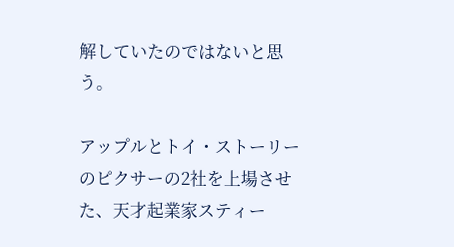解していたのではないと思う。

アップルとトイ・ストーリーのピクサーの2社を上場させた、天才起業家スティー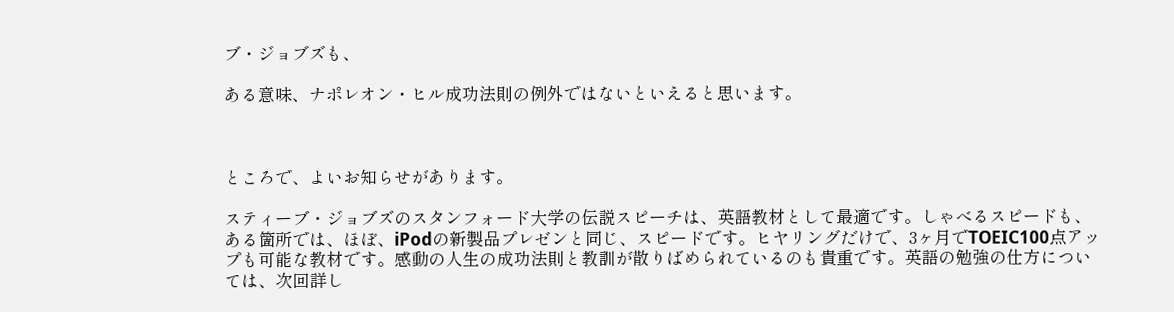ブ・ジョブズも、

ある意味、ナポレオン・ヒル成功法則の例外ではないといえると思います。



ところで、よいお知らせがあります。

スティーブ・ジョブズのスタンフォード大学の伝説スピーチは、英語教材として最適です。しゃべるスピードも、ある箇所では、ほぼ、iPodの新製品プレゼンと同じ、スピードです。ヒヤリングだけで、3ヶ月でTOEIC100点アップも可能な教材です。感動の人生の成功法則と教訓が散りばめられているのも貴重です。英語の勉強の仕方については、次回詳し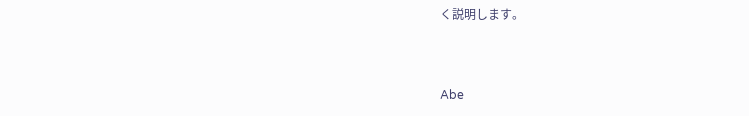く説明します。


Abe